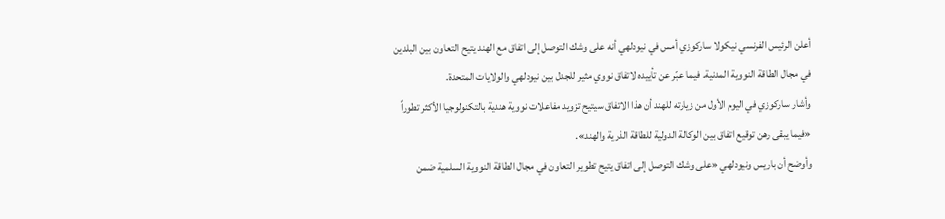أعلن الرئيس الفرنسي نيكولا ساركوزي أمس في نيودلهي أنه على وشك التوصل إلى اتفاق مع الهند يتيح التعاون بين البلدين في مجال الطاقة النووية المدنية. فيما عبّر عن تأييده لاتفاق نووي مثير للجدل بين نيودلهي والولايات المتحدة.
وأشار ساركوزي في اليوم الأول من زيارته للهند أن هذا الاتفاق سيتيح تزويد مفاعلات نووية هندية بالتكنولوجيا الأكثر تطوراً «فيما يبقى رهن توقيع اتفاق بين الوكالة الدولية للطاقة الذرية والهند».
وأوضح أن باريس ونيودلهي «على وشك التوصل إلى اتفاق يتيح تطوير التعاون في مجال الطاقة النووية السلمية ضمن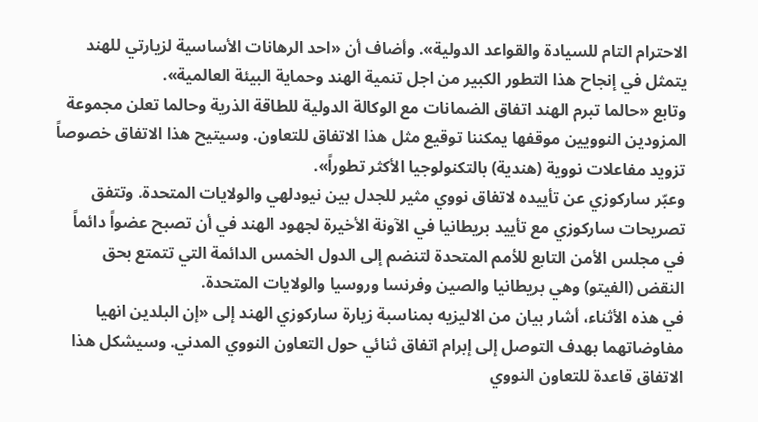الاحترام التام للسيادة والقواعد الدولية». وأضاف أن «احد الرهانات الأساسية لزيارتي للهند يتمثل في إنجاح هذا التطور الكبير من اجل تنمية الهند وحماية البيئة العالمية».
وتابع «حالما تبرم الهند اتفاق الضمانات مع الوكالة الدولية للطاقة الذرية وحالما تعلن مجموعة المزودين النوويين موقفها يمكننا توقيع مثل هذا الاتفاق للتعاون. وسيتيح هذا الاتفاق خصوصاً تزويد مفاعلات نووية (هندية) بالتكنولوجيا الأكثر تطوراً».
وعبّر ساركوزي عن تأييده لاتفاق نووي مثير للجدل بين نيودلهي والولايات المتحدة. وتتفق تصريحات ساركوزي مع تأييد بريطانيا في الآونة الأخيرة لجهود الهند في أن تصبح عضواً دائماً في مجلس الأمن التابع للأمم المتحدة لتنضم إلى الدول الخمس الدائمة التي تتمتع بحق النقض (الفيتو) وهي بريطانيا والصين وفرنسا وروسيا والولايات المتحدة.
في هذه الأثناء، أشار بيان من الاليزيه بمناسبة زيارة ساركوزي الهند إلى «إن البلدين انهيا مفاوضاتهما بهدف التوصل إلى إبرام اتفاق ثنائي حول التعاون النووي المدني. وسيشكل هذا الاتفاق قاعدة للتعاون النووي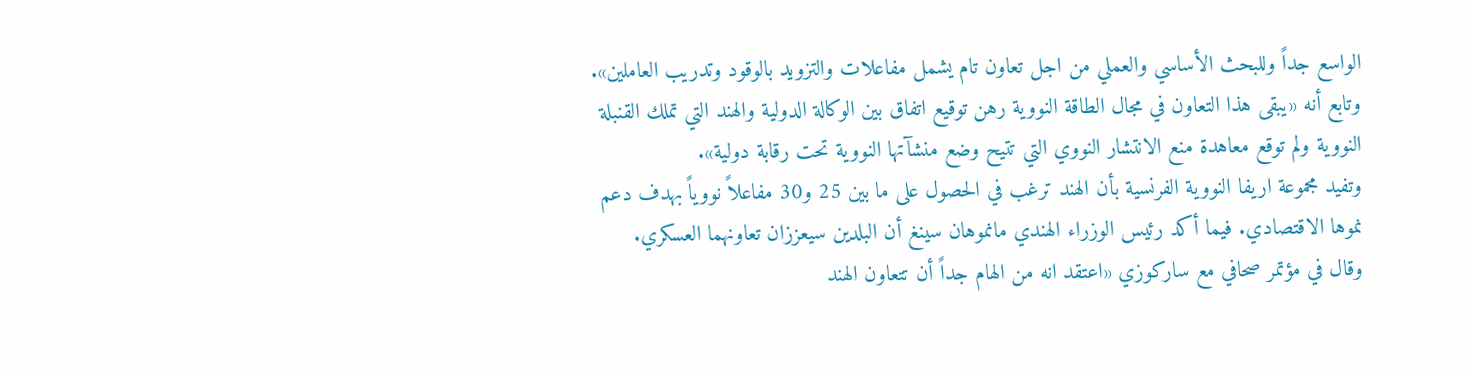الواسع جداً وللبحث الأساسي والعملي من اجل تعاون تام يشمل مفاعلات والتزويد بالوقود وتدريب العاملين».
وتابع أنه «يبقى هذا التعاون في مجال الطاقة النووية رهن توقيع اتفاق بين الوكالة الدولية والهند التي تملك القنبلة النووية ولم توقع معاهدة منع الانتشار النووي التي تتيح وضع منشآتها النووية تحت رقابة دولية».
وتفيد مجموعة اريفا النووية الفرنسية بأن الهند ترغب في الحصول على ما بين 25 و30 مفاعلاً نووياً بهدف دعم نموها الاقتصادي. فيما أكد رئيس الوزراء الهندي مانموهان سينغ أن البلدين سيعززان تعاونهما العسكري.
وقال في مؤتمر صحافي مع ساركوزي «اعتقد انه من الهام جداً أن تتعاون الهند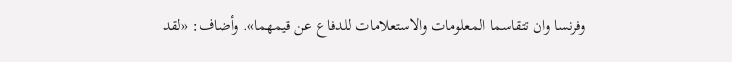وفرنسا وان تتقاسما المعلومات والاستعلامات للدفاع عن قيمهما». وأضاف: «لقد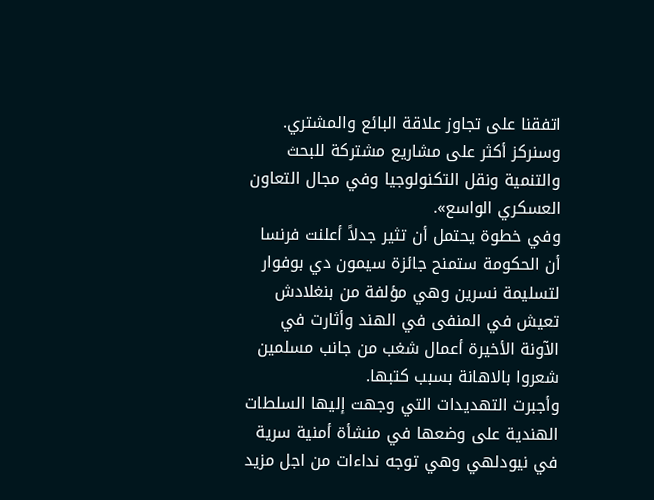اتفقنا على تجاوز علاقة البائع والمشتري. وسنركز أكثر على مشاريع مشتركة للبحث والتنمية ونقل التكنولوجيا وفي مجال التعاون العسكري الواسع».
وفي خطوة يحتمل أن تثير جدلاً أعلنت فرنسا أن الحكومة ستمنح جائزة سيمون دي بوفوار لتسليمة نسرين وهي مؤلفة من بنغلادش تعيش في المنفى في الهند وأثارت في الآونة الأخيرة أعمال شغب من جانب مسلمين شعروا بالاهانة بسبب كتبها.
وأجبرت التهديدات التي وجهت إليها السلطات الهندية على وضعها في منشأة أمنية سرية في نيودلهي وهي توجه نداءات من اجل مزيد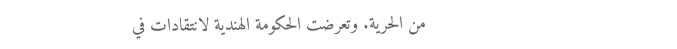من الحرية. وتعرضت الحكومة الهندية لانتقادات في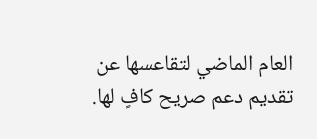العام الماضي لتقاعسها عن تقديم دعم صريح كافٍ لها.